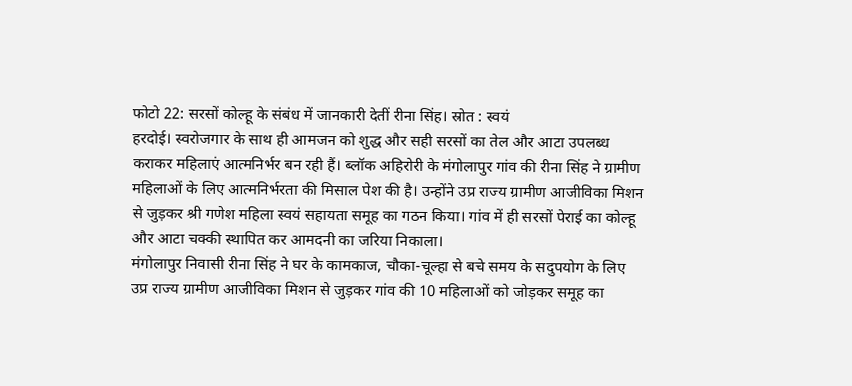फोटो 22: सरसों कोल्हू के संबंध में जानकारी देतीं रीना सिंह। स्रोत : स्वयं
हरदोई। स्वरोजगार के साथ ही आमजन को शुद्ध और सही सरसों का तेल और आटा उपलब्ध कराकर महिलाएं आत्मनिर्भर बन रही हैं। ब्लॉक अहिरोरी के मंगोलापुर गांव की रीना सिंह ने ग्रामीण महिलाओं के लिए आत्मनिर्भरता की मिसाल पेश की है। उन्होंने उप्र राज्य ग्रामीण आजीविका मिशन से जुड़कर श्री गणेश महिला स्वयं सहायता समूह का गठन किया। गांव में ही सरसों पेराई का कोल्हू और आटा चक्की स्थापित कर आमदनी का जरिया निकाला।
मंगोलापुर निवासी रीना सिंह ने घर के कामकाज, चौका-चूल्हा से बचे समय के सदुपयोग के लिए उप्र राज्य ग्रामीण आजीविका मिशन से जुड़कर गांव की 10 महिलाओं को जोड़कर समूह का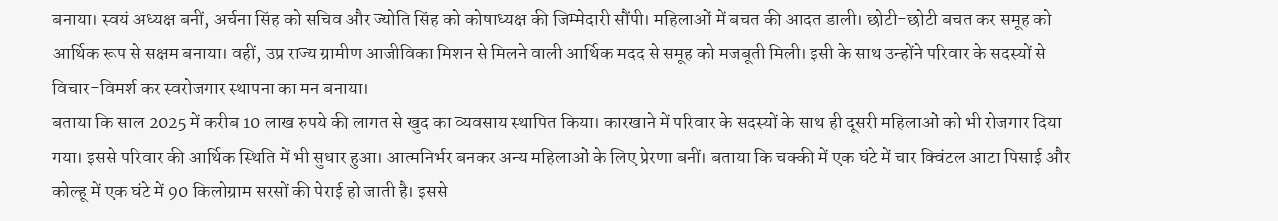बनाया। स्वयं अध्यक्ष बनीं, अर्चना सिंह को सचिव और ज्योति सिंह को कोषाध्यक्ष की जिम्मेदारी सौंपी। महिलाओं में बचत की आदत डाली। छोटी-छोटी बचत कर समूह को आर्थिक रूप से सक्षम बनाया। वहीं, उप्र राज्य ग्रामीण आजीविका मिशन से मिलने वाली आर्थिक मदद से समूह को मजबूती मिली। इसी के साथ उन्होंने परिवार के सदस्यों से विचार-विमर्श कर स्वरोजगार स्थापना का मन बनाया।
बताया कि साल 2025 में करीब 10 लाख रुपये की लागत से खुद का व्यवसाय स्थापित किया। कारखाने में परिवार के सदस्यों के साथ ही दूसरी महिलाओं को भी रोजगार दिया गया। इससे परिवार की आर्थिक स्थिति में भी सुधार हुआ। आत्मनिर्भर बनकर अन्य महिलाओं के लिए प्रेरणा बनीं। बताया कि चक्की में एक घंटे में चार क्विंटल आटा पिसाई और कोल्हू में एक घंटे में 90 किलोग्राम सरसों की पेराई हो जाती है। इससे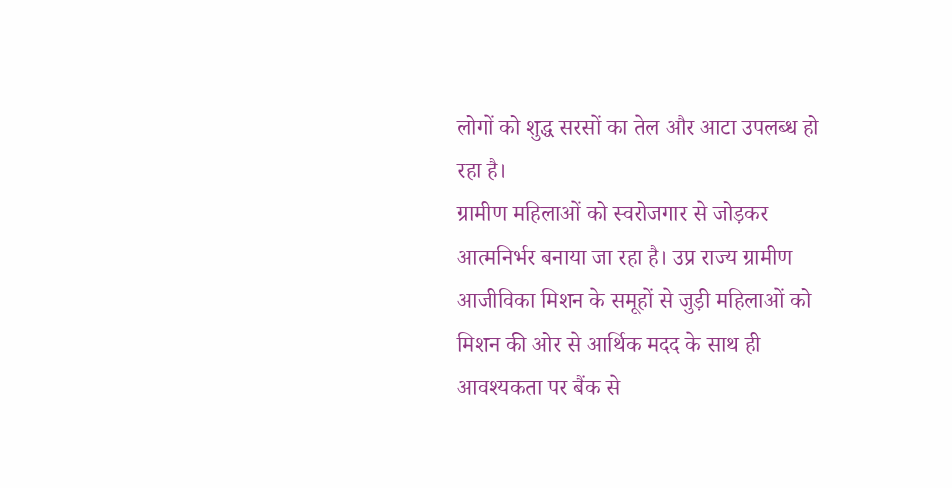लोगों को शुद्ध सरसों का तेल और आटा उपलब्ध हो रहा है।
ग्रामीण महिलाओं को स्वरोजगार से जोड़कर आत्मनिर्भर बनाया जा रहा है। उप्र राज्य ग्रामीण आजीविका मिशन के समूहों से जुड़ी महिलाओं को मिशन की ओर से आर्थिक मदद के साथ ही आवश्यकता पर बैंक से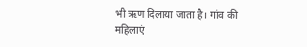भी ऋण दिलाया जाता है। गांव की महिलाएं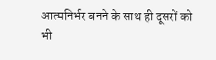आत्मनिर्भर बनने के साथ ही दूसरों को भी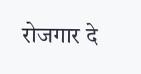रोजगार दे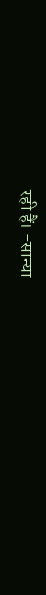रही हैं। -सान्या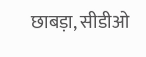छाबड़ा, सीडीओ